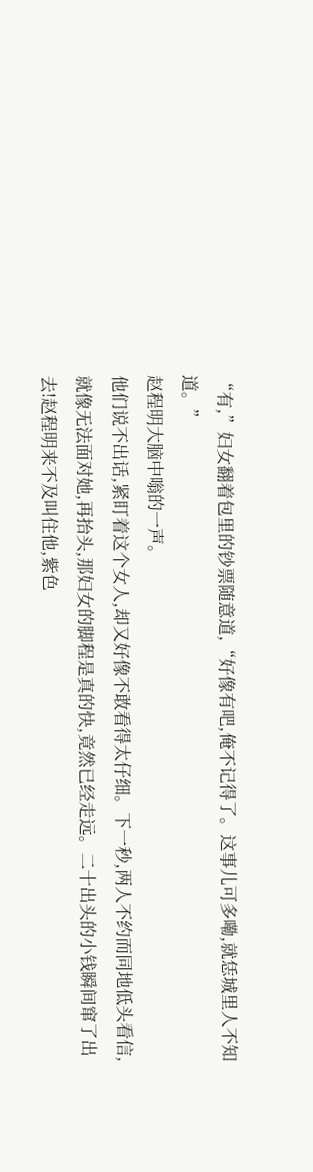“有,”妇女翻着包里的钞票随意道,“好像有吧,俺不记得了。这事儿可多嘞,就恁城里人不知道。”
赵程明大脑中嗡的一声。
他们说不出话,紧盯着这个女人,却又好像不敢看得太仔细。下一秒,两人不约而同地低头看信,就像无法面对她,再抬头,那妇女的脚程是真的快,竟然已经走远。二十出头的小钱瞬间窜了出去!赵程明来不及叫住他,紫色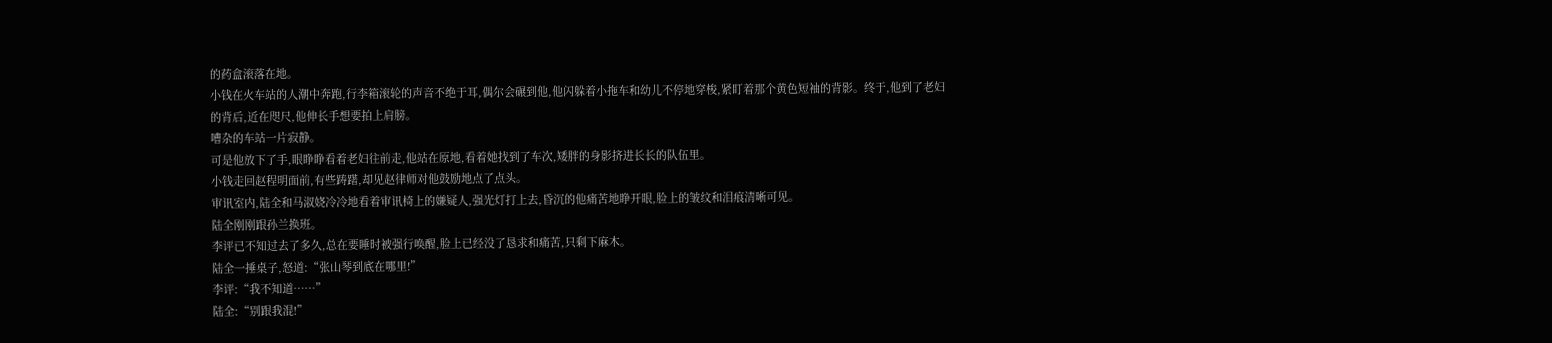的药盒滚落在地。
小钱在火车站的人潮中奔跑,行李箱滚轮的声音不绝于耳,偶尔会碾到他,他闪躲着小拖车和幼儿不停地穿梭,紧盯着那个黄色短袖的背影。终于,他到了老妇的背后,近在咫尺,他伸长手想要拍上肩膀。
嘈杂的车站一片寂静。
可是他放下了手,眼睁睁看着老妇往前走,他站在原地,看着她找到了车次,矮胖的身影挤进长长的队伍里。
小钱走回赵程明面前,有些踌躇,却见赵律师对他鼓励地点了点头。
审讯室内,陆全和马淑娆冷冷地看着审讯椅上的嫌疑人,强光灯打上去,昏沉的他痛苦地睁开眼,脸上的皱纹和泪痕清晰可见。
陆全刚刚跟孙兰换班。
李评已不知过去了多久,总在要睡时被强行唤醒,脸上已经没了恳求和痛苦,只剩下麻木。
陆全一捶桌子,怒道:“张山琴到底在哪里!”
李评:“我不知道……”
陆全:“别跟我混!”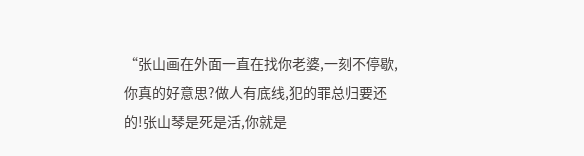“张山画在外面一直在找你老婆,一刻不停歇,你真的好意思?做人有底线,犯的罪总归要还的!张山琴是死是活,你就是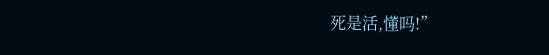死是活,懂吗!”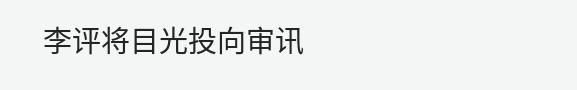李评将目光投向审讯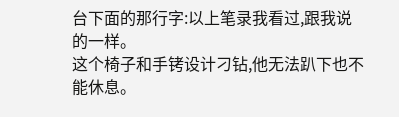台下面的那行字:以上笔录我看过,跟我说的一样。
这个椅子和手铐设计刁钻,他无法趴下也不能休息。